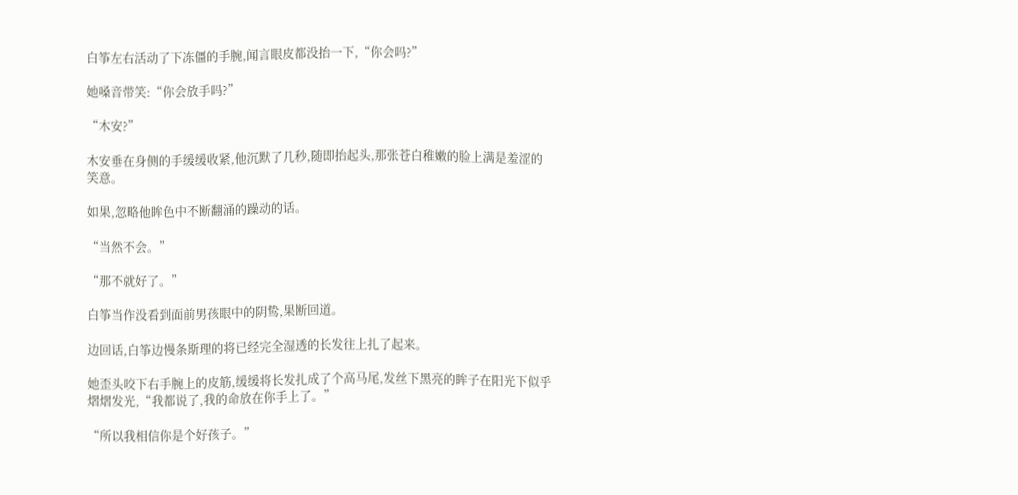白筝左右活动了下冻僵的手腕,闻言眼皮都没抬一下,“你会吗?”

她嗓音带笑:“你会放手吗?”

“木安?”

木安垂在身侧的手缓缓收紧,他沉默了几秒,随即抬起头,那张苍白稚嫩的脸上满是羞涩的笑意。

如果,忽略他眸色中不断翻涌的躁动的话。

“当然不会。”

“那不就好了。”

白筝当作没看到面前男孩眼中的阴鸷,果断回道。

边回话,白筝边慢条斯理的将已经完全湿透的长发往上扎了起来。

她歪头咬下右手腕上的皮筋,缓缓将长发扎成了个高马尾,发丝下黑亮的眸子在阳光下似乎熠熠发光,“我都说了,我的命放在你手上了。”

“所以我相信你是个好孩子。”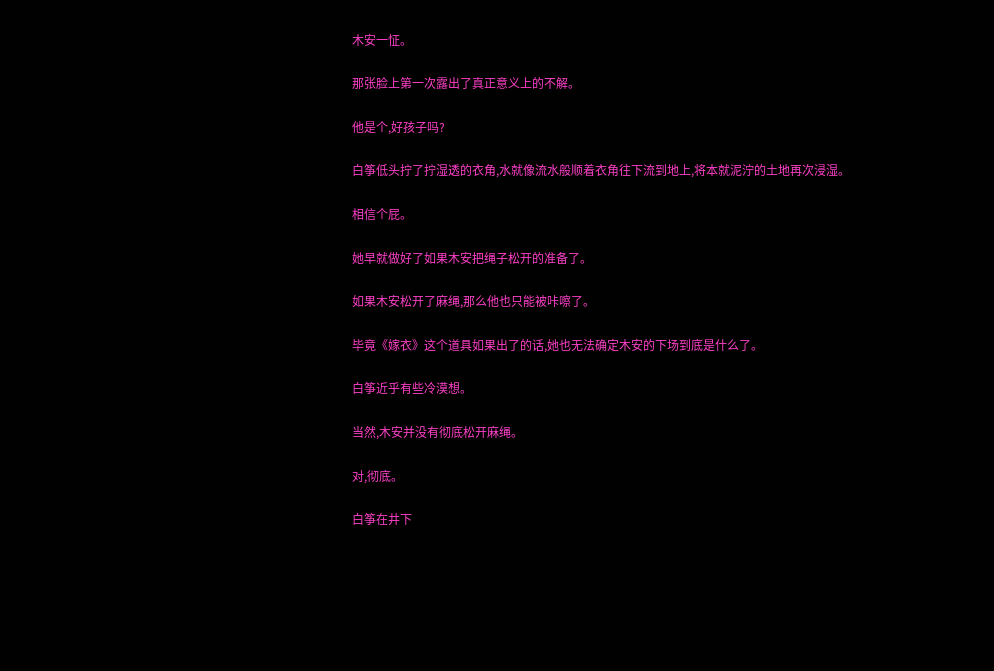木安一怔。

那张脸上第一次露出了真正意义上的不解。

他是个,好孩子吗?

白筝低头拧了拧湿透的衣角,水就像流水般顺着衣角往下流到地上,将本就泥泞的土地再次浸湿。

相信个屁。

她早就做好了如果木安把绳子松开的准备了。

如果木安松开了麻绳,那么他也只能被咔嚓了。

毕竟《嫁衣》这个道具如果出了的话,她也无法确定木安的下场到底是什么了。

白筝近乎有些冷漠想。

当然,木安并没有彻底松开麻绳。

对,彻底。

白筝在井下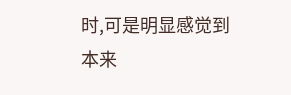时,可是明显感觉到本来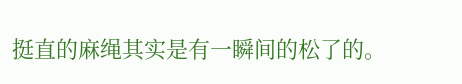挺直的麻绳其实是有一瞬间的松了的。